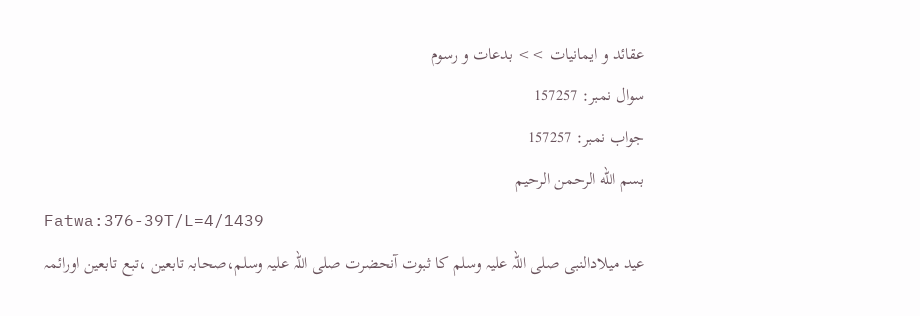عقائد و ایمانیات >> بدعات و رسوم
سوال نمبر: 157257
جواب نمبر: 157257
بسم الله الرحمن الرحيم
Fatwa:376-39T/L=4/1439
عید میلادالنبی صلی اللہ علیہ وسلم کا ثبوت آنحضرت صلی اللہ علیہ وسلم،صحابہ تابعین ،تبع تابعین اورائمہ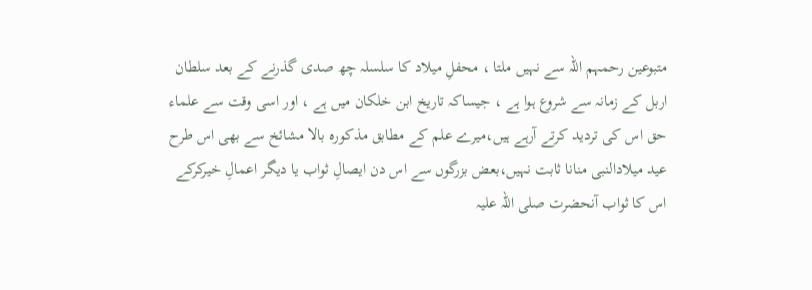متبوعین رحمہم اللہ سے نہیں ملتا ، محفلِ میلاد کا سلسلہ چھ صدی گذرنے کے بعد سلطان اربل کے زمانہ سے شروع ہوا ہے ، جیساکہ تاریخ ابن خلکان میں ہے ، اور اسی وقت سے علماء حق اس کی تردید کرتے آرہے ہیں،میرے علم کے مطابق مذکورہ بالا مشائخ سے بھی اس طرح عید میلادالنبی منانا ثابت نہیں،بعض بزرگوں سے اس دن ایصالِ ثواب یا دیگر اعمالِ خیرکرکے اس کا ثواب آنحضرت صلی اللہ علیہ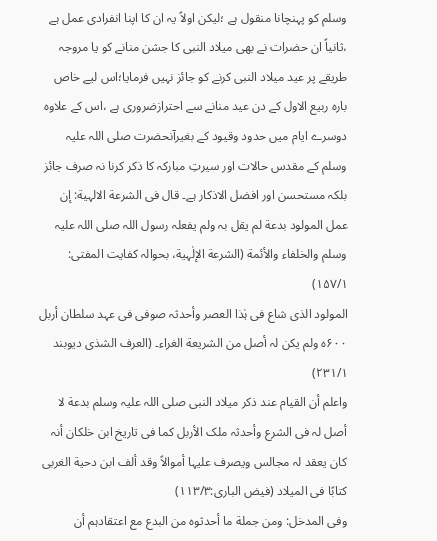وسلم کو پہنچانا منقول ہے ؛لیکن اولاً یہ ان کا اپنا انفرادی عمل ہے ،ثانیاً ان حضرات نے بھی میلاد النبی کا جشن منانے کو یا مروجہ طریقے پر عید میلاد النبی کرنے کو جائز نہیں فرمایا؛اس لیے خاص بارہ ربیع الاول کے دن عید منانے سے احترازضروری ہے ،اس کے علاوہ دوسرے ایام میں حدود وقیود کے بغیرآنحضرت صلی اللہ علیہ وسلم کے مقدس حالات اور سیرتِ مبارکہ کا ذکر کرنا نہ صرف جائز بلکہ مستحسن اور افضل الاذکار ہے۔ قال فی الشرعة الالہیة: إن عمل المولود بدعة لم یقل بہ ولم یفعلہ رسول اللہ صلی اللہ علیہ وسلم والخلفاء والأئمة (الشرعة الإلٰہیة، بحوالہ کفایت المفتی: ۱۵۷/۱)
المولود الذی شاع فی ہٰذا العصر وأحدثہ صوفی فی عہد سلطان أربل ۶۰۰ہ ولم یکن لہ أصل من الشریعة الغراء۔ (العرف الشذی دیوبند ۲۳۱/۱)
واعلم أن القیام عند ذکر میلاد النبی صلی اللہ علیہ وسلم بدعة لا أصل لہ فی الشرع وأحدثہ ملک الأربل کما فی تاریخ ابن خلکان أنہ کان یعقد لہ مجالس ویصرف علیہا أموالاً وقد ألف ابن دحیة الغربی کتابًا فی المیلاد (فیض الباری:۱۱۳/۳)
وفی المدخل: ومن جملة ما أحدثوہ من البدع مع اعتقادہم أن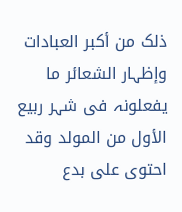ذلک من أکبر العبادات وإظہار الشعائر ما یفعلونہ فی شہر ربیع الأول من المولد وقد احتوی علی بدع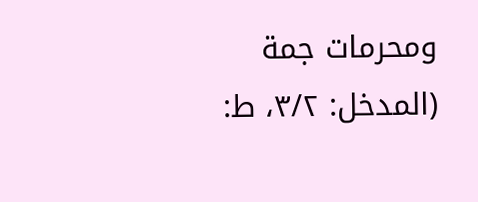ومحرمات جمة (المدخل: ۳/۲، ط: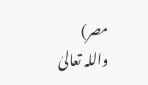مصر)
واللہ تعالیٰ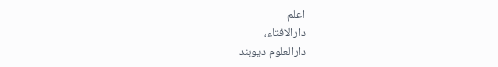اعلم
دارالافتاء،
دارالعلوم دیوبند